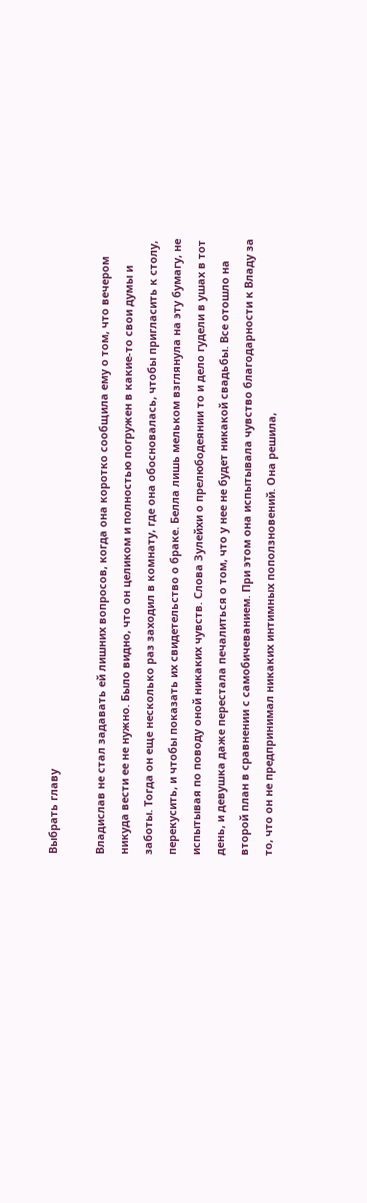Выбрать главу

Владислав не стал задавать ей лишних вопросов, когда она коротко сообщила ему о том, что вечером никуда вести ее не нужно. Было видно, что он целиком и полностью погружен в какие-то свои думы и заботы. Тогда он еще несколько раз заходил в комнату, где она обосновалась, чтобы пригласить к столу, перекусить, и чтобы показать их свидетельство о браке. Белла лишь мельком взглянула на эту бумагу, не испытывая по поводу оной никаких чувств. Слова Зулейхи о прелюбодеянии то и дело гудели в ушах в тот день, и девушка даже перестала печалиться о том, что у нее не будет никакой свадьбы. Все отошло на второй план в сравнении с самобичеванием. При этом она испытывала чувство благодарности к Владу за то, что он не предпринимал никаких интимных поползновений. Она решила,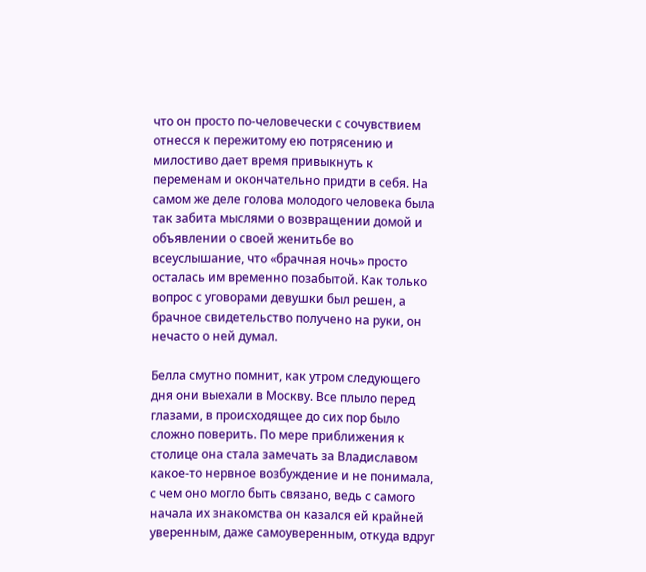что он просто по-человечески с сочувствием отнесся к пережитому ею потрясению и милостиво дает время привыкнуть к переменам и окончательно придти в себя. На самом же деле голова молодого человека была так забита мыслями о возвращении домой и объявлении о своей женитьбе во всеуслышание, что «брачная ночь» просто осталась им временно позабытой. Как только вопрос с уговорами девушки был решен, а брачное свидетельство получено на руки, он нечасто о ней думал.

Белла смутно помнит, как утром следующего дня они выехали в Москву. Все плыло перед глазами, в происходящее до сих пор было сложно поверить. По мере приближения к столице она стала замечать за Владиславом какое-то нервное возбуждение и не понимала, с чем оно могло быть связано, ведь с самого начала их знакомства он казался ей крайней уверенным, даже самоуверенным, откуда вдруг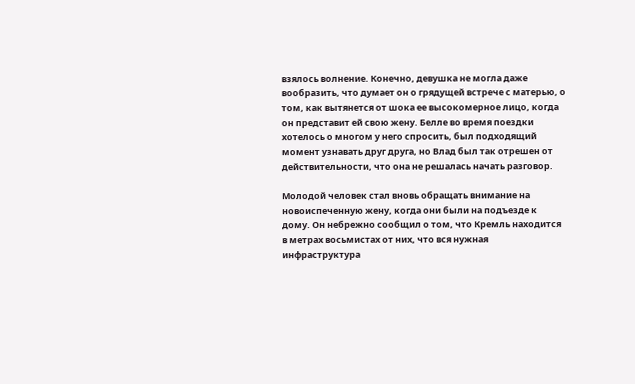взялось волнение. Конечно, девушка не могла даже вообразить, что думает он о грядущей встрече с матерью, о том, как вытянется от шока ее высокомерное лицо, когда он представит ей свою жену. Белле во время поездки хотелось о многом у него спросить, был подходящий момент узнавать друг друга, но Влад был так отрешен от действительности, что она не решалась начать разговор.

Молодой человек стал вновь обращать внимание на новоиспеченную жену, когда они были на подъезде к дому. Он небрежно сообщил о том, что Кремль находится в метрах восьмистах от них, что вся нужная инфраструктура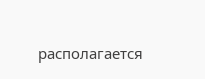располагается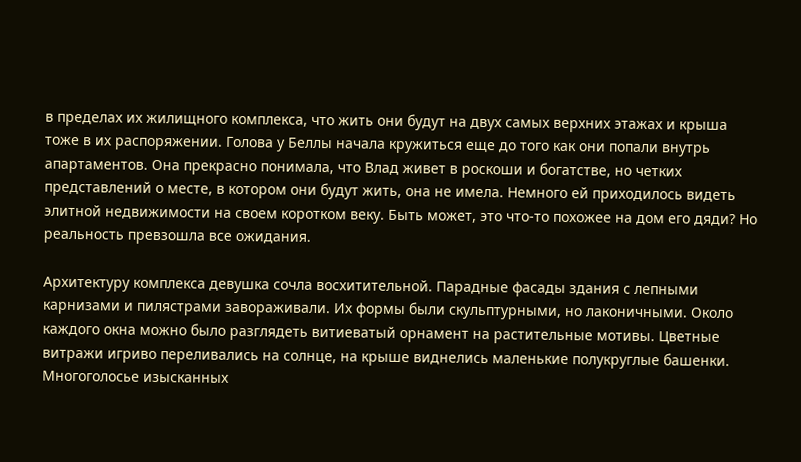в пределах их жилищного комплекса, что жить они будут на двух самых верхних этажах и крыша тоже в их распоряжении. Голова у Беллы начала кружиться еще до того как они попали внутрь апартаментов. Она прекрасно понимала, что Влад живет в роскоши и богатстве, но четких представлений о месте, в котором они будут жить, она не имела. Немного ей приходилось видеть элитной недвижимости на своем коротком веку. Быть может, это что-то похожее на дом его дяди? Но реальность превзошла все ожидания.

Архитектуру комплекса девушка сочла восхитительной. Парадные фасады здания с лепными карнизами и пилястрами завораживали. Их формы были скульптурными, но лаконичными. Около каждого окна можно было разглядеть витиеватый орнамент на растительные мотивы. Цветные витражи игриво переливались на солнце, на крыше виднелись маленькие полукруглые башенки. Многоголосье изысканных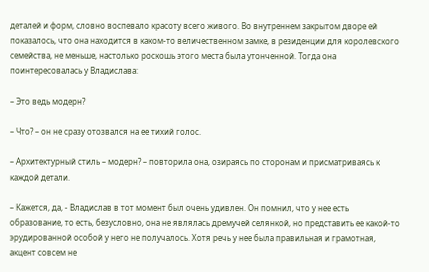деталей и форм, словно воспевало красоту всего живого. Во внутреннем закрытом дворе ей показалось, что она находится в каком-то величественном замке, в резиденции для королевского семейства, не меньше, настолько роскошь этого места была утонченной. Тогда она поинтересовалась у Владислава:

– Это ведь модерн?

– Что? – он не сразу отозвался на ее тихий голос.

– Архитектурный стиль – модерн? – повторила она, озираясь по сторонам и присматриваясь к каждой детали.

– Кажется, да, - Владислав в тот момент был очень удивлен. Он помнил, что у нее есть образование, то есть, безусловно, она не являлась дремучей селянкой, но представить ее какой-то эрудированной особой у него не получалось. Хотя речь у нее была правильная и грамотная, акцент совсем не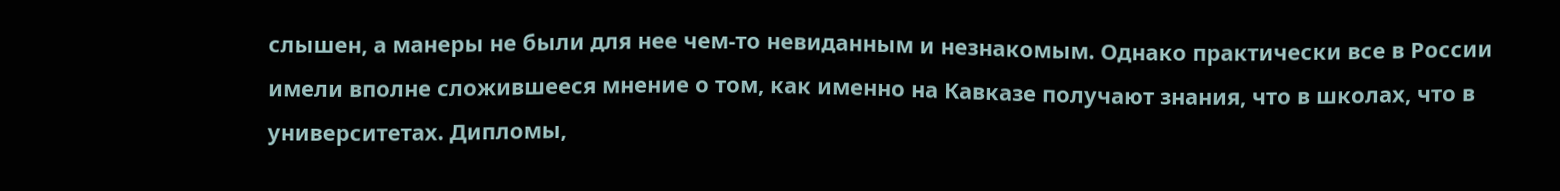слышен, а манеры не были для нее чем-то невиданным и незнакомым. Однако практически все в России имели вполне сложившееся мнение о том, как именно на Кавказе получают знания, что в школах, что в университетах. Дипломы,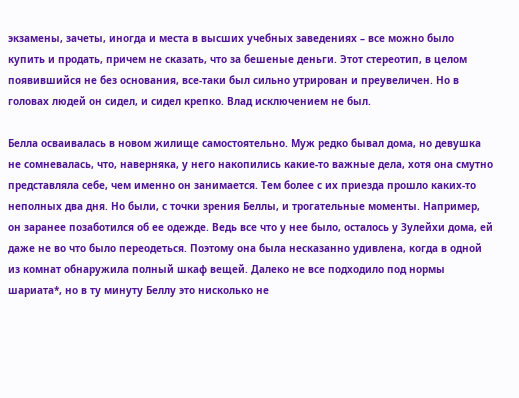экзамены, зачеты, иногда и места в высших учебных заведениях – все можно было купить и продать, причем не сказать, что за бешеные деньги. Этот стереотип, в целом появившийся не без основания, все-таки был сильно утрирован и преувеличен. Но в головах людей он сидел, и сидел крепко. Влад исключением не был.

Белла осваивалась в новом жилище самостоятельно. Муж редко бывал дома, но девушка не сомневалась, что, наверняка, у него накопились какие-то важные дела, хотя она смутно представляла себе, чем именно он занимается. Тем более с их приезда прошло каких-то неполных два дня. Но были, с точки зрения Беллы, и трогательные моменты. Например, он заранее позаботился об ее одежде. Ведь все что у нее было, осталось у Зулейхи дома, ей даже не во что было переодеться. Поэтому она была несказанно удивлена, когда в одной из комнат обнаружила полный шкаф вещей. Далеко не все подходило под нормы шариата*, но в ту минуту Беллу это нисколько не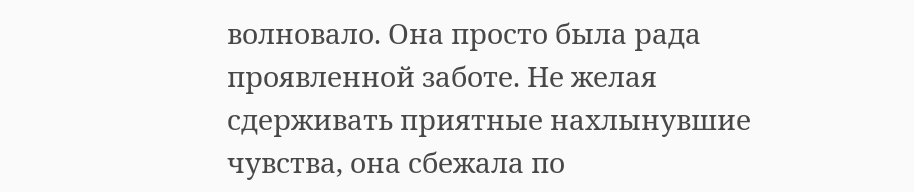волновало. Она просто была рада проявленной заботе. Не желая сдерживать приятные нахлынувшие чувства, она сбежала по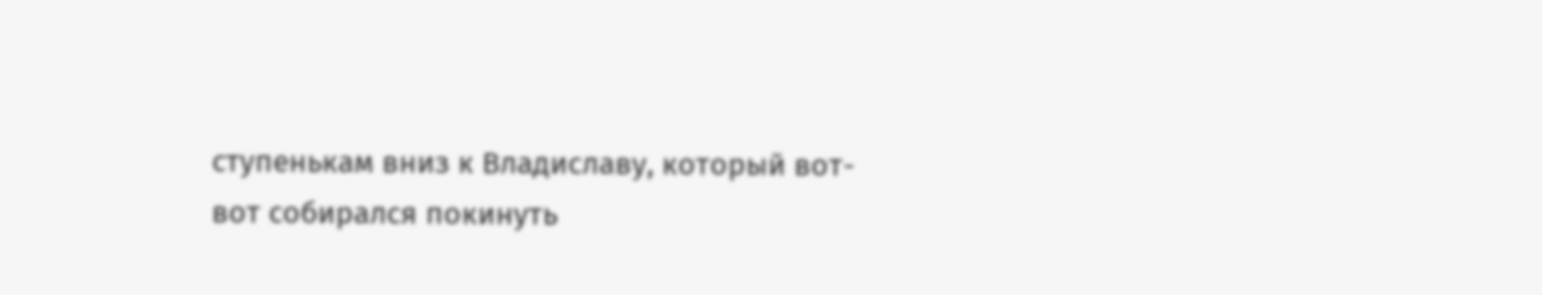ступенькам вниз к Владиславу, который вот-вот собирался покинуть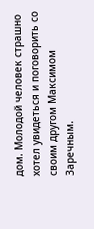дом. Молодой человек страшно хотел увидеться и поговорить со своим другом Максимом Заречным.